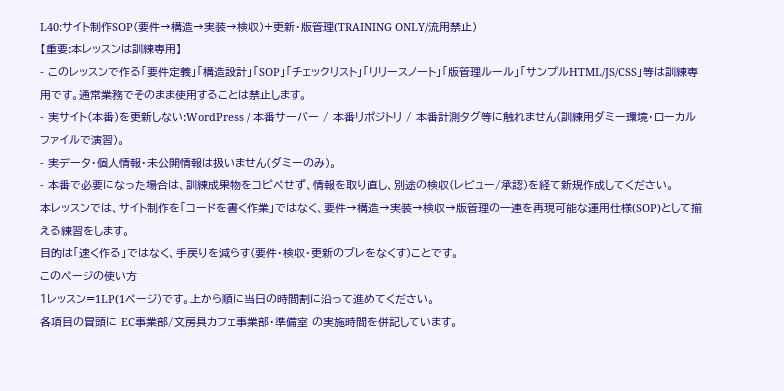L40:サイト制作SOP(要件→構造→実装→検収)+更新・版管理(TRAINING ONLY/流用禁止)
【重要:本レッスンは訓練専用】
- このレッスンで作る「要件定義」「構造設計」「SOP」「チェックリスト」「リリースノート」「版管理ルール」「サンプルHTML/JS/CSS」等は訓練専用です。通常業務でそのまま使用することは禁止します。
- 実サイト(本番)を更新しない:WordPress / 本番サーバー / 本番リポジトリ / 本番計測タグ等に触れません(訓練用ダミー環境・ローカルファイルで演習)。
- 実データ・個人情報・未公開情報は扱いません(ダミーのみ)。
- 本番で必要になった場合は、訓練成果物をコピペせず、情報を取り直し、別途の検収(レビュー/承認)を経て新規作成してください。
本レッスンでは、サイト制作を「コードを書く作業」ではなく、要件→構造→実装→検収→版管理の一連を再現可能な運用仕様(SOP)として揃える練習をします。
目的は「速く作る」ではなく、手戻りを減らす(要件・検収・更新のブレをなくす)ことです。
このページの使い方
1レッスン=1LP(1ページ)です。上から順に当日の時間割に沿って進めてください。
各項目の冒頭に EC事業部/文房具カフェ事業部・準備室 の実施時間を併記しています。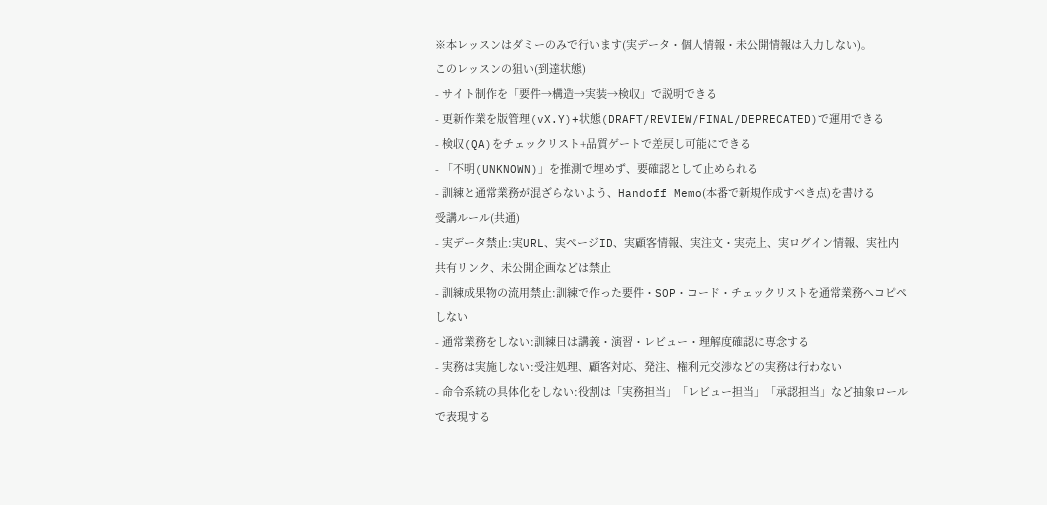※本レッスンはダミーのみで行います(実データ・個人情報・未公開情報は入力しない)。
このレッスンの狙い(到達状態)
- サイト制作を「要件→構造→実装→検収」で説明できる
- 更新作業を版管理(vX.Y)+状態(DRAFT/REVIEW/FINAL/DEPRECATED)で運用できる
- 検収(QA)をチェックリスト+品質ゲートで差戻し可能にできる
- 「不明(UNKNOWN)」を推測で埋めず、要確認として止められる
- 訓練と通常業務が混ざらないよう、Handoff Memo(本番で新規作成すべき点)を書ける
受講ルール(共通)
- 実データ禁止:実URL、実ページID、実顧客情報、実注文・実売上、実ログイン情報、実社内共有リンク、未公開企画などは禁止
- 訓練成果物の流用禁止:訓練で作った要件・SOP・コード・チェックリストを通常業務へコピペしない
- 通常業務をしない:訓練日は講義・演習・レビュー・理解度確認に専念する
- 実務は実施しない:受注処理、顧客対応、発注、権利元交渉などの実務は行わない
- 命令系統の具体化をしない:役割は「実務担当」「レビュー担当」「承認担当」など抽象ロールで表現する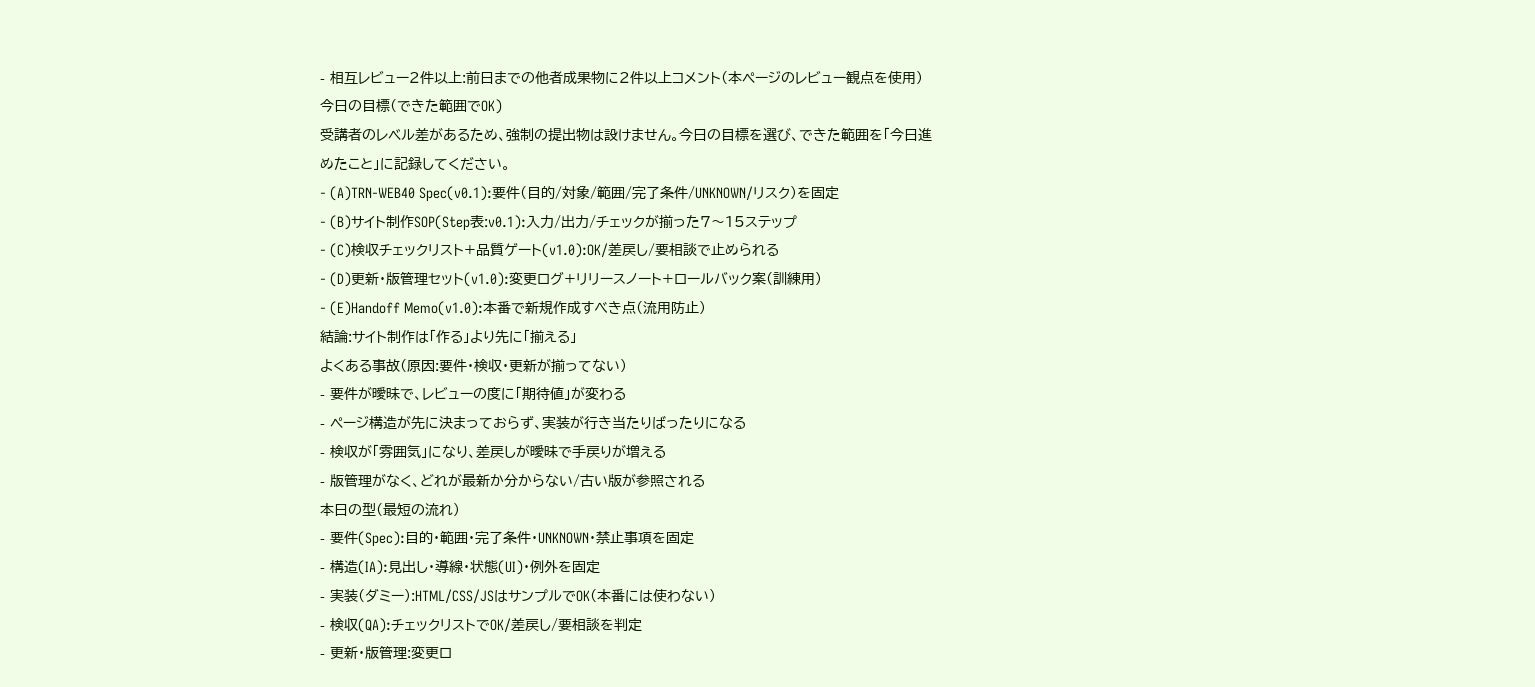- 相互レビュー2件以上:前日までの他者成果物に2件以上コメント(本ページのレビュー観点を使用)
今日の目標(できた範囲でOK)
受講者のレベル差があるため、強制の提出物は設けません。今日の目標を選び、できた範囲を「今日進めたこと」に記録してください。
- (A)TRN-WEB40 Spec(v0.1):要件(目的/対象/範囲/完了条件/UNKNOWN/リスク)を固定
- (B)サイト制作SOP(Step表:v0.1):入力/出力/チェックが揃った7〜15ステップ
- (C)検収チェックリスト+品質ゲート(v1.0):OK/差戻し/要相談で止められる
- (D)更新・版管理セット(v1.0):変更ログ+リリースノート+ロールバック案(訓練用)
- (E)Handoff Memo(v1.0):本番で新規作成すべき点(流用防止)
結論:サイト制作は「作る」より先に「揃える」
よくある事故(原因:要件・検収・更新が揃ってない)
- 要件が曖昧で、レビューの度に「期待値」が変わる
- ページ構造が先に決まっておらず、実装が行き当たりばったりになる
- 検収が「雰囲気」になり、差戻しが曖昧で手戻りが増える
- 版管理がなく、どれが最新か分からない/古い版が参照される
本日の型(最短の流れ)
- 要件(Spec):目的・範囲・完了条件・UNKNOWN・禁止事項を固定
- 構造(IA):見出し・導線・状態(UI)・例外を固定
- 実装(ダミー):HTML/CSS/JSはサンプルでOK(本番には使わない)
- 検収(QA):チェックリストでOK/差戻し/要相談を判定
- 更新・版管理:変更ロ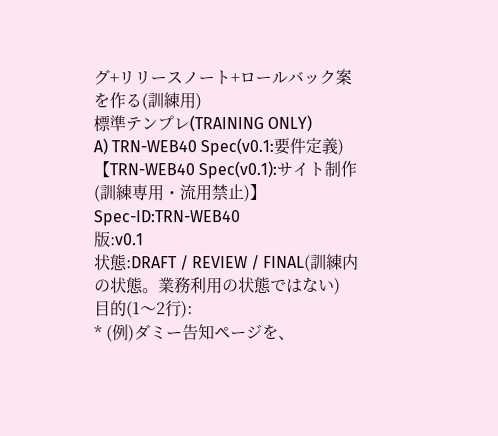グ+リリースノート+ロールバック案を作る(訓練用)
標準テンプレ(TRAINING ONLY)
A) TRN-WEB40 Spec(v0.1:要件定義)
【TRN-WEB40 Spec(v0.1):サイト制作(訓練専用・流用禁止)】
Spec-ID:TRN-WEB40
版:v0.1
状態:DRAFT / REVIEW / FINAL(訓練内の状態。業務利用の状態ではない)
目的(1〜2行):
* (例)ダミー告知ページを、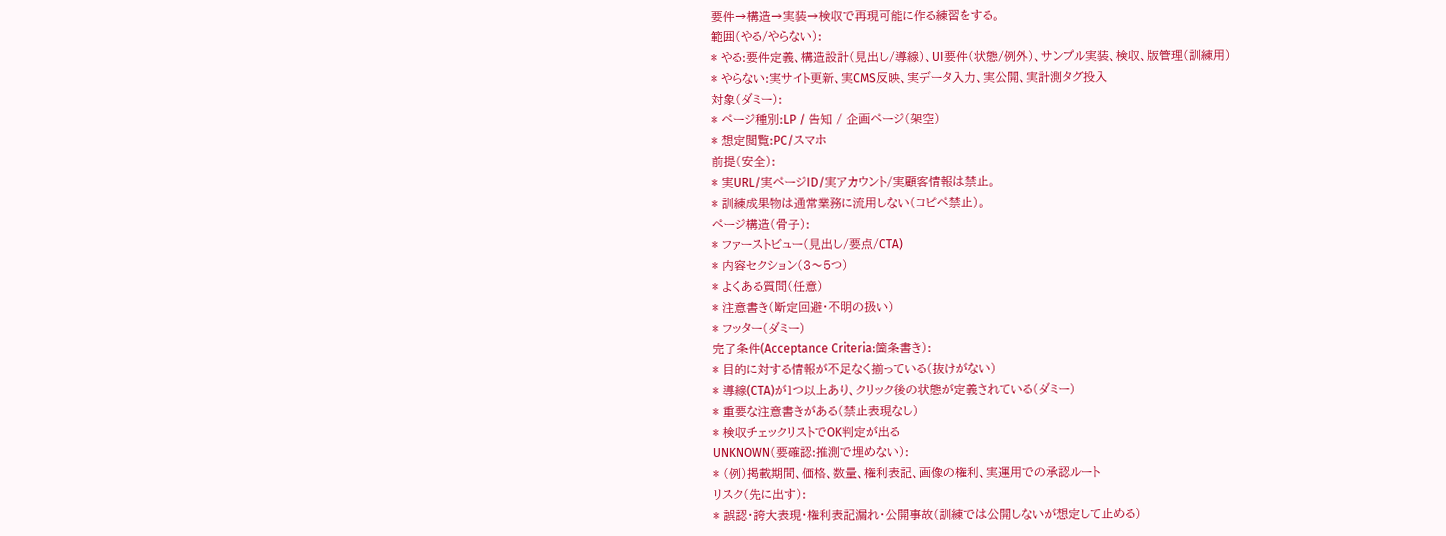要件→構造→実装→検収で再現可能に作る練習をする。
範囲(やる/やらない):
* やる:要件定義、構造設計(見出し/導線)、UI要件(状態/例外)、サンプル実装、検収、版管理(訓練用)
* やらない:実サイト更新、実CMS反映、実データ入力、実公開、実計測タグ投入
対象(ダミー):
* ページ種別:LP / 告知 / 企画ページ(架空)
* 想定閲覧:PC/スマホ
前提(安全):
* 実URL/実ページID/実アカウント/実顧客情報は禁止。
* 訓練成果物は通常業務に流用しない(コピペ禁止)。
ページ構造(骨子):
* ファーストビュー(見出し/要点/CTA)
* 内容セクション(3〜5つ)
* よくある質問(任意)
* 注意書き(断定回避・不明の扱い)
* フッター(ダミー)
完了条件(Acceptance Criteria:箇条書き):
* 目的に対する情報が不足なく揃っている(抜けがない)
* 導線(CTA)が1つ以上あり、クリック後の状態が定義されている(ダミー)
* 重要な注意書きがある(禁止表現なし)
* 検収チェックリストでOK判定が出る
UNKNOWN(要確認:推測で埋めない):
* (例)掲載期間、価格、数量、権利表記、画像の権利、実運用での承認ルート
リスク(先に出す):
* 誤認・誇大表現・権利表記漏れ・公開事故(訓練では公開しないが想定して止める)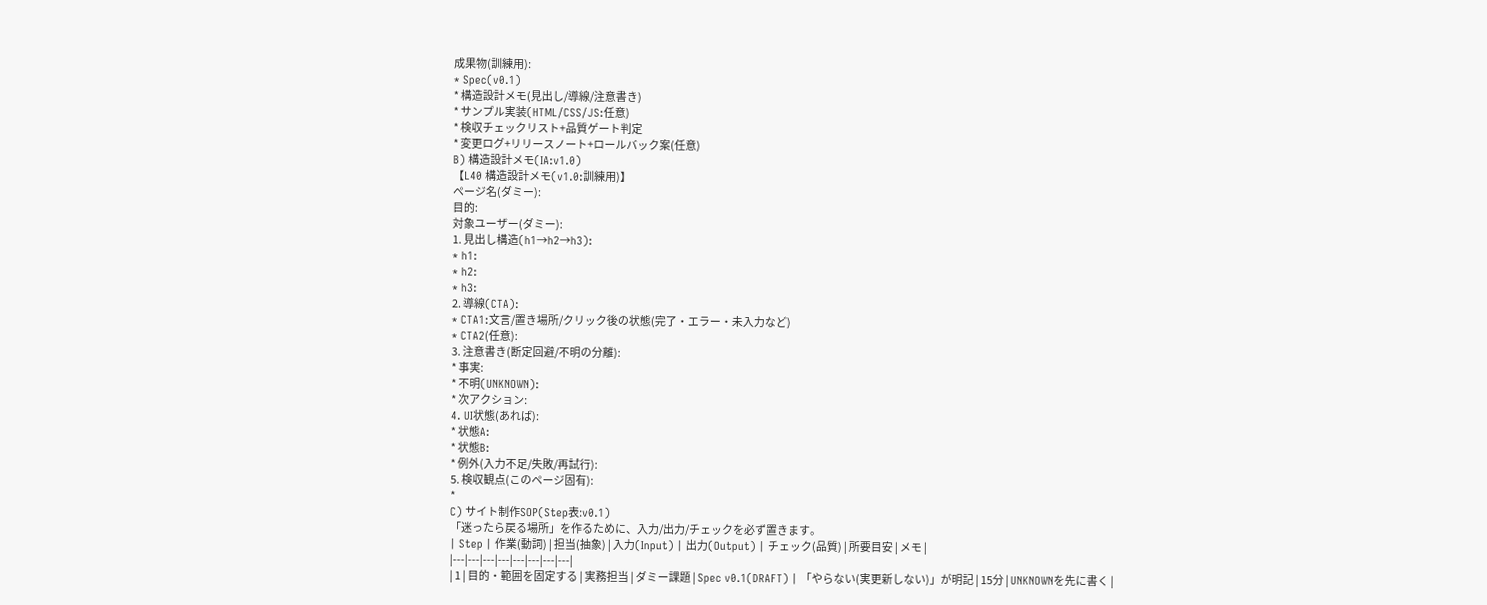成果物(訓練用):
* Spec(v0.1)
* 構造設計メモ(見出し/導線/注意書き)
* サンプル実装(HTML/CSS/JS:任意)
* 検収チェックリスト+品質ゲート判定
* 変更ログ+リリースノート+ロールバック案(任意)
B) 構造設計メモ(IA:v1.0)
【L40 構造設計メモ(v1.0:訓練用)】
ページ名(ダミー):
目的:
対象ユーザー(ダミー):
1. 見出し構造(h1→h2→h3):
* h1:
* h2:
* h3:
2. 導線(CTA):
* CTA1:文言/置き場所/クリック後の状態(完了・エラー・未入力など)
* CTA2(任意):
3. 注意書き(断定回避/不明の分離):
* 事実:
* 不明(UNKNOWN):
* 次アクション:
4. UI状態(あれば):
* 状態A:
* 状態B:
* 例外(入力不足/失敗/再試行):
5. 検収観点(このページ固有):
*
C) サイト制作SOP(Step表:v0.1)
「迷ったら戻る場所」を作るために、入力/出力/チェックを必ず置きます。
| Step | 作業(動詞) | 担当(抽象) | 入力(Input) | 出力(Output) | チェック(品質) | 所要目安 | メモ |
|---|---|---|---|---|---|---|---|
| 1 | 目的・範囲を固定する | 実務担当 | ダミー課題 | Spec v0.1(DRAFT) | 「やらない(実更新しない)」が明記 | 15分 | UNKNOWNを先に書く |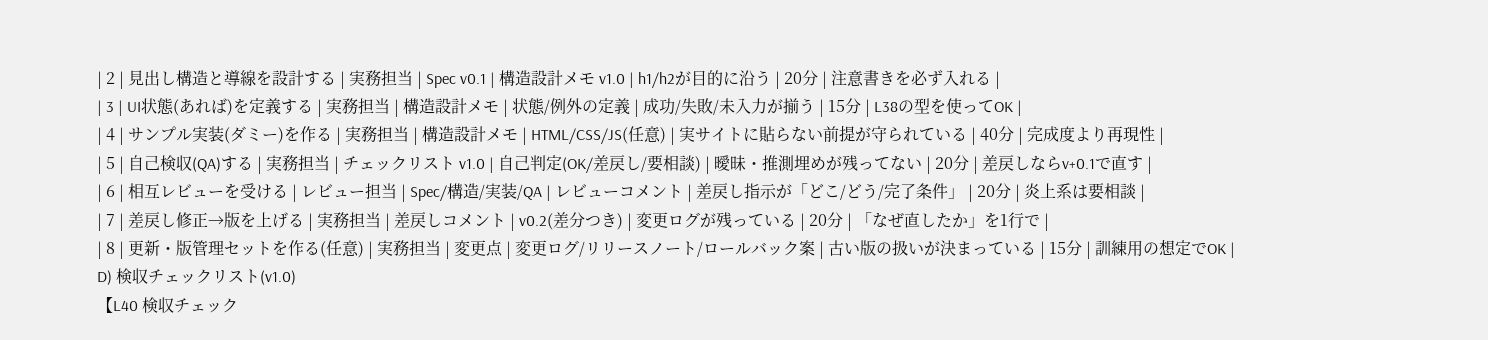| 2 | 見出し構造と導線を設計する | 実務担当 | Spec v0.1 | 構造設計メモ v1.0 | h1/h2が目的に沿う | 20分 | 注意書きを必ず入れる |
| 3 | UI状態(あれば)を定義する | 実務担当 | 構造設計メモ | 状態/例外の定義 | 成功/失敗/未入力が揃う | 15分 | L38の型を使ってOK |
| 4 | サンプル実装(ダミー)を作る | 実務担当 | 構造設計メモ | HTML/CSS/JS(任意) | 実サイトに貼らない前提が守られている | 40分 | 完成度より再現性 |
| 5 | 自己検収(QA)する | 実務担当 | チェックリスト v1.0 | 自己判定(OK/差戻し/要相談) | 曖昧・推測埋めが残ってない | 20分 | 差戻しならv+0.1で直す |
| 6 | 相互レビューを受ける | レビュー担当 | Spec/構造/実装/QA | レビューコメント | 差戻し指示が「どこ/どう/完了条件」 | 20分 | 炎上系は要相談 |
| 7 | 差戻し修正→版を上げる | 実務担当 | 差戻しコメント | v0.2(差分つき) | 変更ログが残っている | 20分 | 「なぜ直したか」を1行で |
| 8 | 更新・版管理セットを作る(任意) | 実務担当 | 変更点 | 変更ログ/リリースノート/ロールバック案 | 古い版の扱いが決まっている | 15分 | 訓練用の想定でOK |
D) 検収チェックリスト(v1.0)
【L40 検収チェック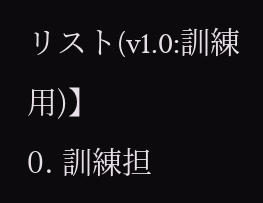リスト(v1.0:訓練用)】
0. 訓練担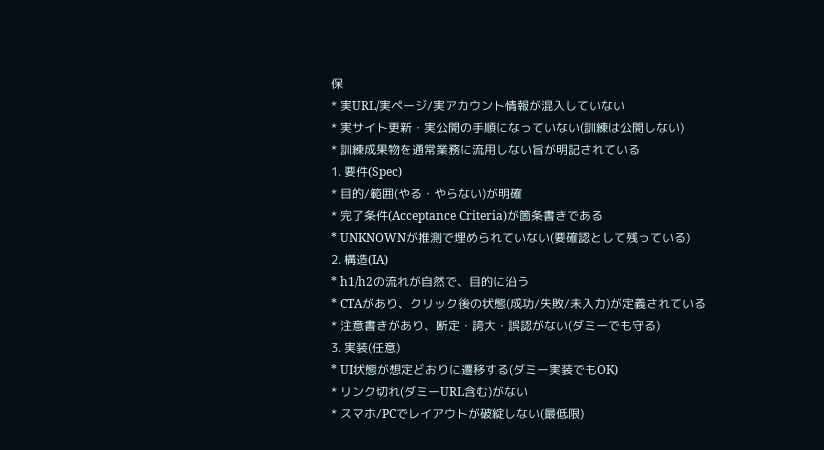保
* 実URL/実ページ/実アカウント情報が混入していない
* 実サイト更新・実公開の手順になっていない(訓練は公開しない)
* 訓練成果物を通常業務に流用しない旨が明記されている
1. 要件(Spec)
* 目的/範囲(やる・やらない)が明確
* 完了条件(Acceptance Criteria)が箇条書きである
* UNKNOWNが推測で埋められていない(要確認として残っている)
2. 構造(IA)
* h1/h2の流れが自然で、目的に沿う
* CTAがあり、クリック後の状態(成功/失敗/未入力)が定義されている
* 注意書きがあり、断定・誇大・誤認がない(ダミーでも守る)
3. 実装(任意)
* UI状態が想定どおりに遷移する(ダミー実装でもOK)
* リンク切れ(ダミーURL含む)がない
* スマホ/PCでレイアウトが破綻しない(最低限)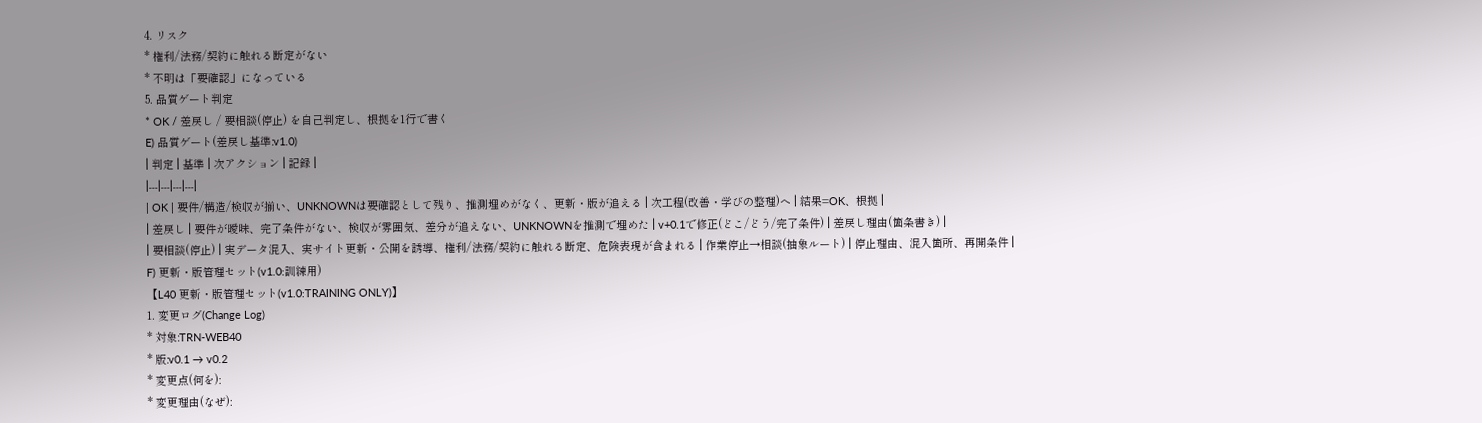4. リスク
* 権利/法務/契約に触れる断定がない
* 不明は「要確認」になっている
5. 品質ゲート判定
* OK / 差戻し / 要相談(停止) を自己判定し、根拠を1行で書く
E) 品質ゲート(差戻し基準:v1.0)
| 判定 | 基準 | 次アクション | 記録 |
|---|---|---|---|
| OK | 要件/構造/検収が揃い、UNKNOWNは要確認として残り、推測埋めがなく、更新・版が追える | 次工程(改善・学びの整理)へ | 結果=OK、根拠 |
| 差戻し | 要件が曖昧、完了条件がない、検収が雰囲気、差分が追えない、UNKNOWNを推測で埋めた | v+0.1で修正(どこ/どう/完了条件) | 差戻し理由(箇条書き) |
| 要相談(停止) | 実データ混入、実サイト更新・公開を誘導、権利/法務/契約に触れる断定、危険表現が含まれる | 作業停止→相談(抽象ルート) | 停止理由、混入箇所、再開条件 |
F) 更新・版管理セット(v1.0:訓練用)
【L40 更新・版管理セット(v1.0:TRAINING ONLY)】
1. 変更ログ(Change Log)
* 対象:TRN-WEB40
* 版:v0.1 → v0.2
* 変更点(何を):
* 変更理由(なぜ):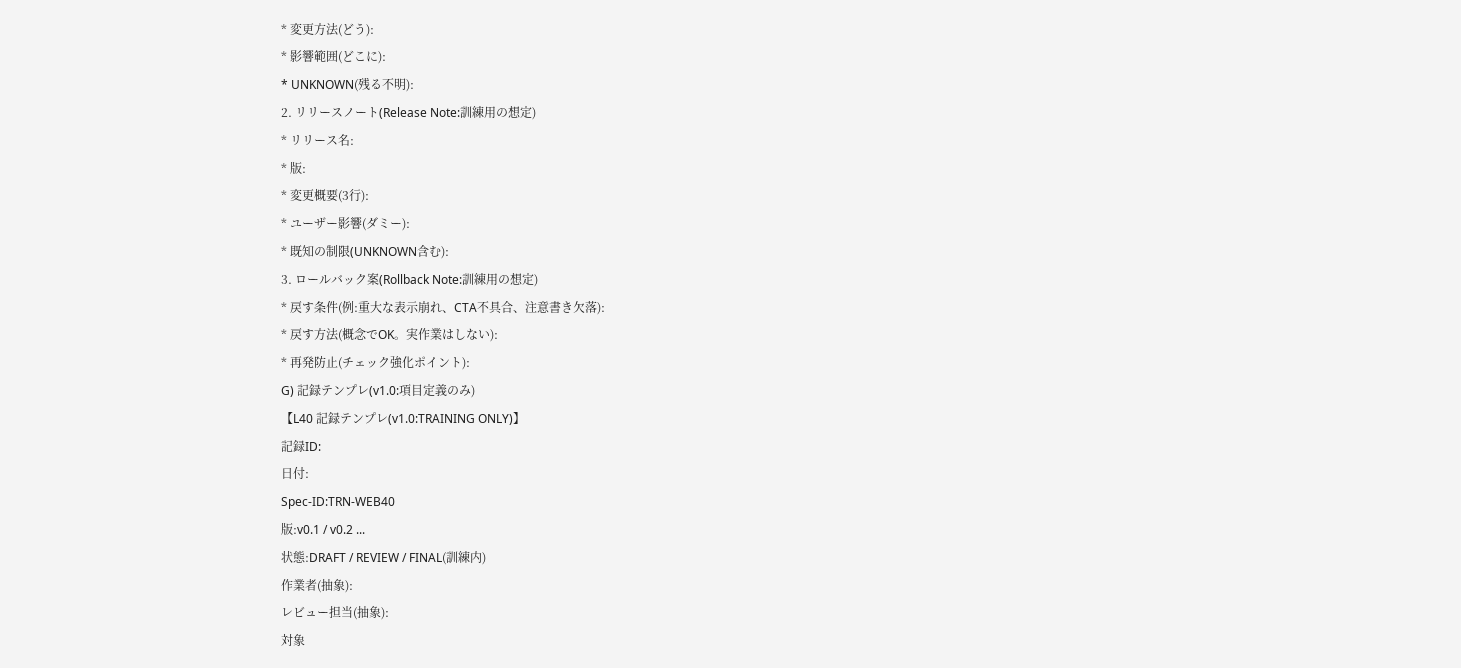* 変更方法(どう):
* 影響範囲(どこに):
* UNKNOWN(残る不明):
2. リリースノート(Release Note:訓練用の想定)
* リリース名:
* 版:
* 変更概要(3行):
* ユーザー影響(ダミー):
* 既知の制限(UNKNOWN含む):
3. ロールバック案(Rollback Note:訓練用の想定)
* 戻す条件(例:重大な表示崩れ、CTA不具合、注意書き欠落):
* 戻す方法(概念でOK。実作業はしない):
* 再発防止(チェック強化ポイント):
G) 記録テンプレ(v1.0:項目定義のみ)
【L40 記録テンプレ(v1.0:TRAINING ONLY)】
記録ID:
日付:
Spec-ID:TRN-WEB40
版:v0.1 / v0.2 ...
状態:DRAFT / REVIEW / FINAL(訓練内)
作業者(抽象):
レビュー担当(抽象):
対象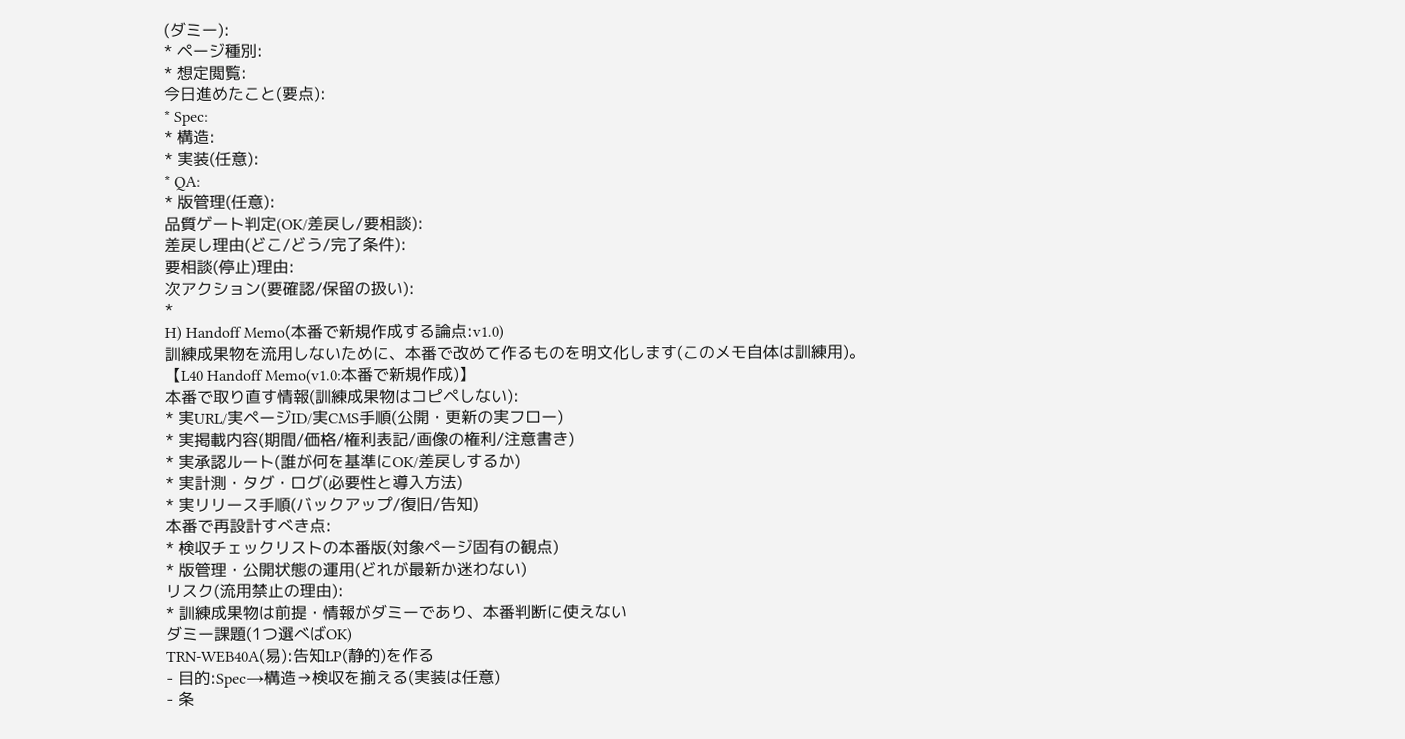(ダミー):
* ページ種別:
* 想定閲覧:
今日進めたこと(要点):
* Spec:
* 構造:
* 実装(任意):
* QA:
* 版管理(任意):
品質ゲート判定(OK/差戻し/要相談):
差戻し理由(どこ/どう/完了条件):
要相談(停止)理由:
次アクション(要確認/保留の扱い):
*
H) Handoff Memo(本番で新規作成する論点:v1.0)
訓練成果物を流用しないために、本番で改めて作るものを明文化します(このメモ自体は訓練用)。
【L40 Handoff Memo(v1.0:本番で新規作成)】
本番で取り直す情報(訓練成果物はコピペしない):
* 実URL/実ページID/実CMS手順(公開・更新の実フロー)
* 実掲載内容(期間/価格/権利表記/画像の権利/注意書き)
* 実承認ルート(誰が何を基準にOK/差戻しするか)
* 実計測・タグ・ログ(必要性と導入方法)
* 実リリース手順(バックアップ/復旧/告知)
本番で再設計すべき点:
* 検収チェックリストの本番版(対象ページ固有の観点)
* 版管理・公開状態の運用(どれが最新か迷わない)
リスク(流用禁止の理由):
* 訓練成果物は前提・情報がダミーであり、本番判断に使えない
ダミー課題(1つ選べばOK)
TRN-WEB40A(易):告知LP(静的)を作る
- 目的:Spec→構造→検収を揃える(実装は任意)
- 条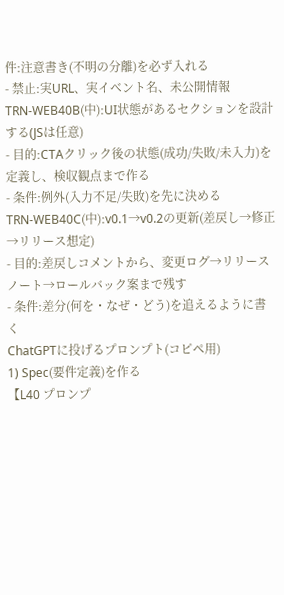件:注意書き(不明の分離)を必ず入れる
- 禁止:実URL、実イベント名、未公開情報
TRN-WEB40B(中):UI状態があるセクションを設計する(JSは任意)
- 目的:CTAクリック後の状態(成功/失敗/未入力)を定義し、検収観点まで作る
- 条件:例外(入力不足/失敗)を先に決める
TRN-WEB40C(中):v0.1→v0.2の更新(差戻し→修正→リリース想定)
- 目的:差戻しコメントから、変更ログ→リリースノート→ロールバック案まで残す
- 条件:差分(何を・なぜ・どう)を追えるように書く
ChatGPTに投げるプロンプト(コピペ用)
1) Spec(要件定義)を作る
【L40 プロンプ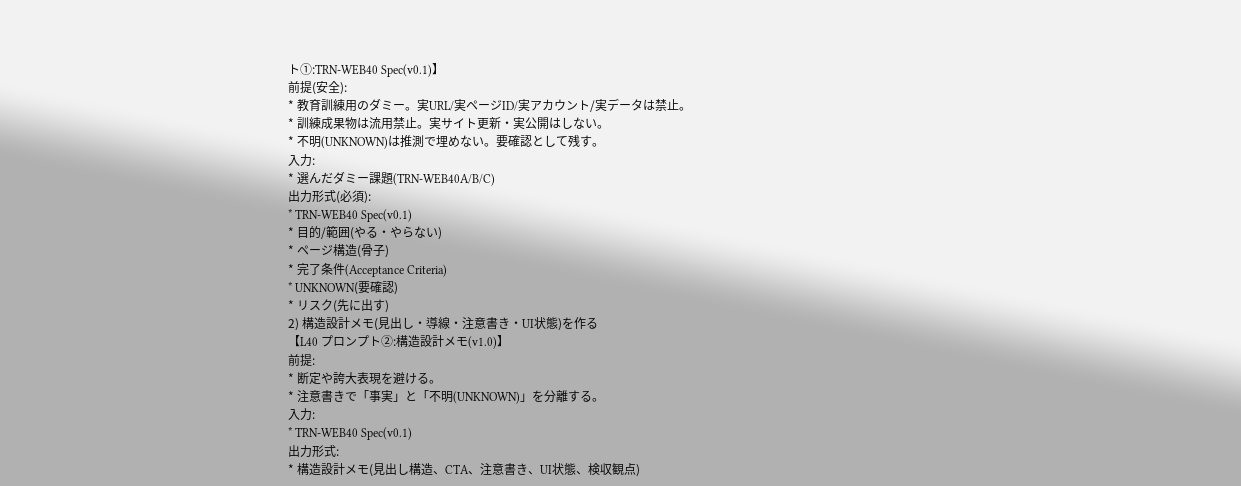ト①:TRN-WEB40 Spec(v0.1)】
前提(安全):
* 教育訓練用のダミー。実URL/実ページID/実アカウント/実データは禁止。
* 訓練成果物は流用禁止。実サイト更新・実公開はしない。
* 不明(UNKNOWN)は推測で埋めない。要確認として残す。
入力:
* 選んだダミー課題(TRN-WEB40A/B/C)
出力形式(必須):
* TRN-WEB40 Spec(v0.1)
* 目的/範囲(やる・やらない)
* ページ構造(骨子)
* 完了条件(Acceptance Criteria)
* UNKNOWN(要確認)
* リスク(先に出す)
2) 構造設計メモ(見出し・導線・注意書き・UI状態)を作る
【L40 プロンプト②:構造設計メモ(v1.0)】
前提:
* 断定や誇大表現を避ける。
* 注意書きで「事実」と「不明(UNKNOWN)」を分離する。
入力:
* TRN-WEB40 Spec(v0.1)
出力形式:
* 構造設計メモ(見出し構造、CTA、注意書き、UI状態、検収観点)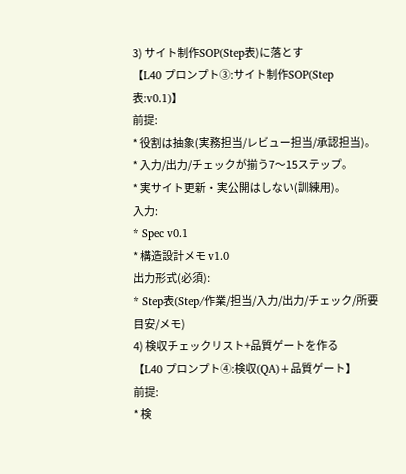3) サイト制作SOP(Step表)に落とす
【L40 プロンプト③:サイト制作SOP(Step表:v0.1)】
前提:
* 役割は抽象(実務担当/レビュー担当/承認担当)。
* 入力/出力/チェックが揃う7〜15ステップ。
* 実サイト更新・実公開はしない(訓練用)。
入力:
* Spec v0.1
* 構造設計メモ v1.0
出力形式(必須):
* Step表(Step/作業/担当/入力/出力/チェック/所要目安/メモ)
4) 検収チェックリスト+品質ゲートを作る
【L40 プロンプト④:検収(QA)+品質ゲート】
前提:
* 検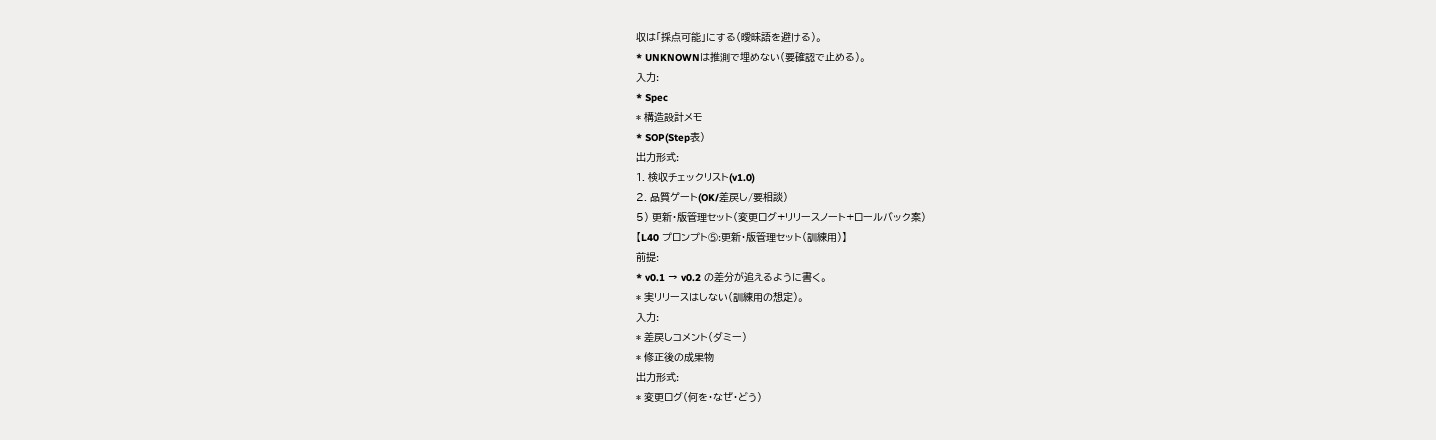収は「採点可能」にする(曖昧語を避ける)。
* UNKNOWNは推測で埋めない(要確認で止める)。
入力:
* Spec
* 構造設計メモ
* SOP(Step表)
出力形式:
1. 検収チェックリスト(v1.0)
2. 品質ゲート(OK/差戻し/要相談)
5) 更新・版管理セット(変更ログ+リリースノート+ロールバック案)
【L40 プロンプト⑤:更新・版管理セット(訓練用)】
前提:
* v0.1 → v0.2 の差分が追えるように書く。
* 実リリースはしない(訓練用の想定)。
入力:
* 差戻しコメント(ダミー)
* 修正後の成果物
出力形式:
* 変更ログ(何を・なぜ・どう)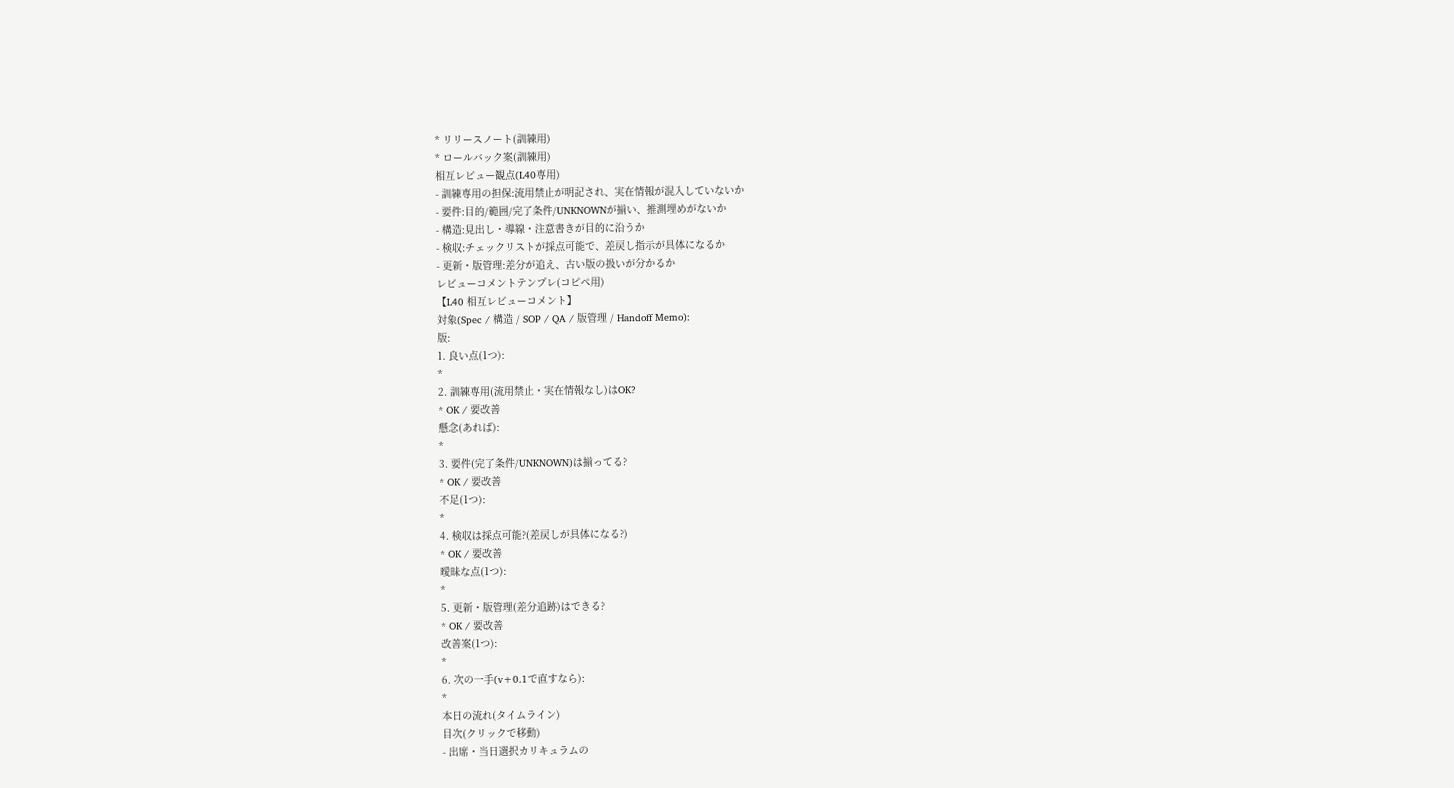* リリースノート(訓練用)
* ロールバック案(訓練用)
相互レビュー観点(L40専用)
- 訓練専用の担保:流用禁止が明記され、実在情報が混入していないか
- 要件:目的/範囲/完了条件/UNKNOWNが揃い、推測埋めがないか
- 構造:見出し・導線・注意書きが目的に沿うか
- 検収:チェックリストが採点可能で、差戻し指示が具体になるか
- 更新・版管理:差分が追え、古い版の扱いが分かるか
レビューコメントテンプレ(コピペ用)
【L40 相互レビューコメント】
対象(Spec / 構造 / SOP / QA / 版管理 / Handoff Memo):
版:
1. 良い点(1つ):
*
2. 訓練専用(流用禁止・実在情報なし)はOK?
* OK / 要改善
懸念(あれば):
*
3. 要件(完了条件/UNKNOWN)は揃ってる?
* OK / 要改善
不足(1つ):
*
4. 検収は採点可能?(差戻しが具体になる?)
* OK / 要改善
曖昧な点(1つ):
*
5. 更新・版管理(差分追跡)はできる?
* OK / 要改善
改善案(1つ):
*
6. 次の一手(v+0.1で直すなら):
*
本日の流れ(タイムライン)
目次(クリックで移動)
- 出席・当日選択カリキュラムの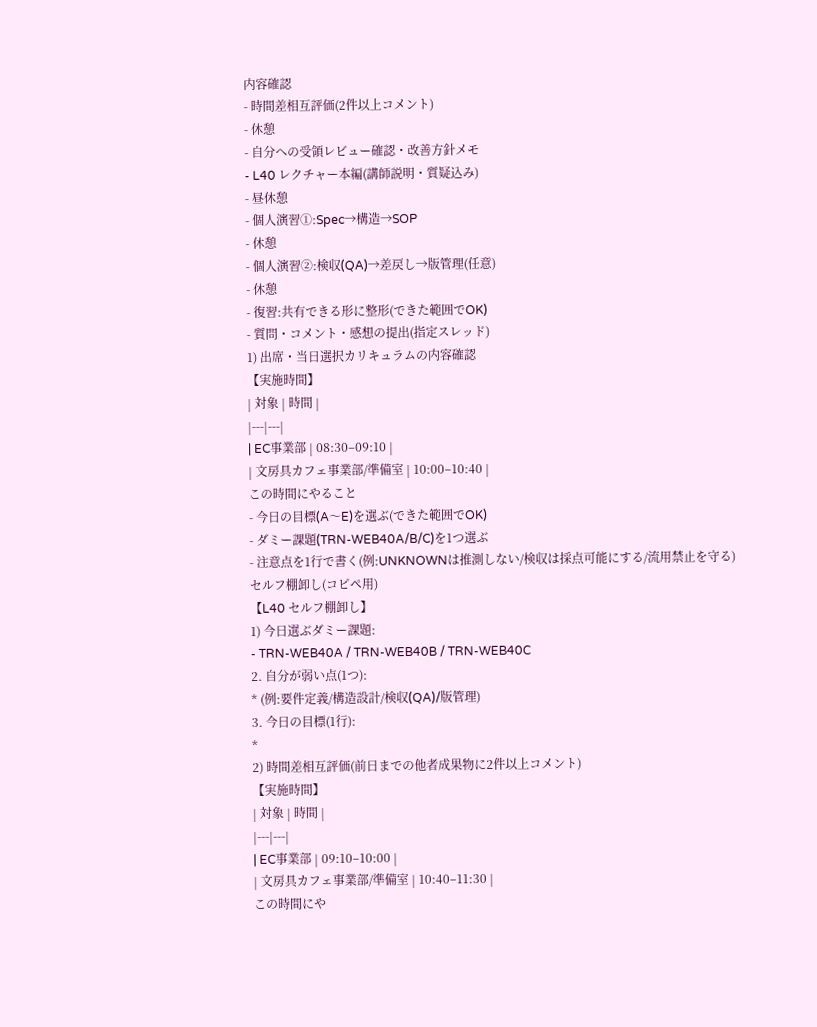内容確認
- 時間差相互評価(2件以上コメント)
- 休憩
- 自分への受領レビュー確認・改善方針メモ
- L40 レクチャー本編(講師説明・質疑込み)
- 昼休憩
- 個人演習①:Spec→構造→SOP
- 休憩
- 個人演習②:検収(QA)→差戻し→版管理(任意)
- 休憩
- 復習:共有できる形に整形(できた範囲でOK)
- 質問・コメント・感想の提出(指定スレッド)
1) 出席・当日選択カリキュラムの内容確認
【実施時間】
| 対象 | 時間 |
|---|---|
| EC事業部 | 08:30–09:10 |
| 文房具カフェ事業部/準備室 | 10:00–10:40 |
この時間にやること
- 今日の目標(A〜E)を選ぶ(できた範囲でOK)
- ダミー課題(TRN-WEB40A/B/C)を1つ選ぶ
- 注意点を1行で書く(例:UNKNOWNは推測しない/検収は採点可能にする/流用禁止を守る)
セルフ棚卸し(コピペ用)
【L40 セルフ棚卸し】
1) 今日選ぶダミー課題:
- TRN-WEB40A / TRN-WEB40B / TRN-WEB40C
2. 自分が弱い点(1つ):
* (例:要件定義/構造設計/検収(QA)/版管理)
3. 今日の目標(1行):
*
2) 時間差相互評価(前日までの他者成果物に2件以上コメント)
【実施時間】
| 対象 | 時間 |
|---|---|
| EC事業部 | 09:10–10:00 |
| 文房具カフェ事業部/準備室 | 10:40–11:30 |
この時間にや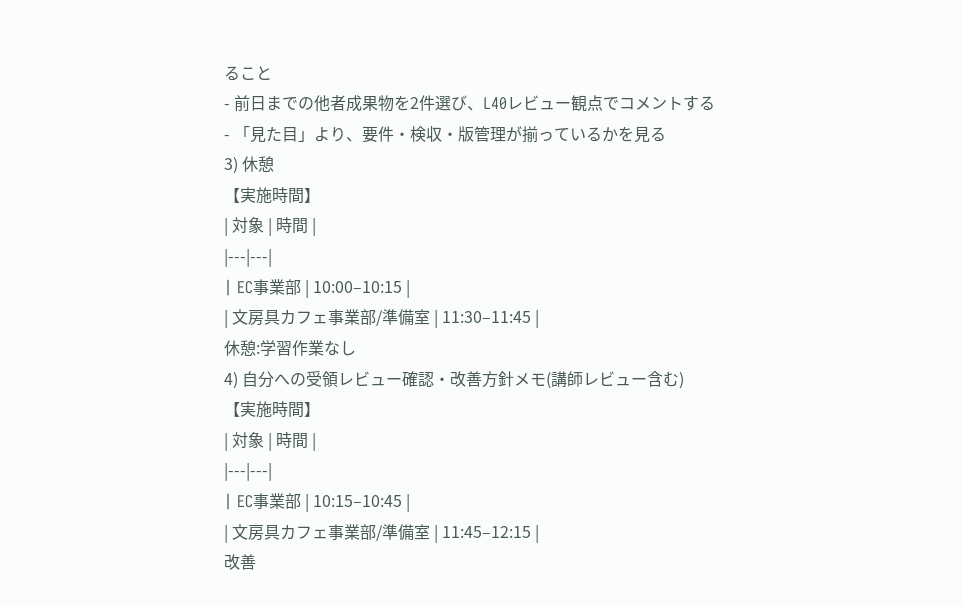ること
- 前日までの他者成果物を2件選び、L40レビュー観点でコメントする
- 「見た目」より、要件・検収・版管理が揃っているかを見る
3) 休憩
【実施時間】
| 対象 | 時間 |
|---|---|
| EC事業部 | 10:00–10:15 |
| 文房具カフェ事業部/準備室 | 11:30–11:45 |
休憩:学習作業なし
4) 自分への受領レビュー確認・改善方針メモ(講師レビュー含む)
【実施時間】
| 対象 | 時間 |
|---|---|
| EC事業部 | 10:15–10:45 |
| 文房具カフェ事業部/準備室 | 11:45–12:15 |
改善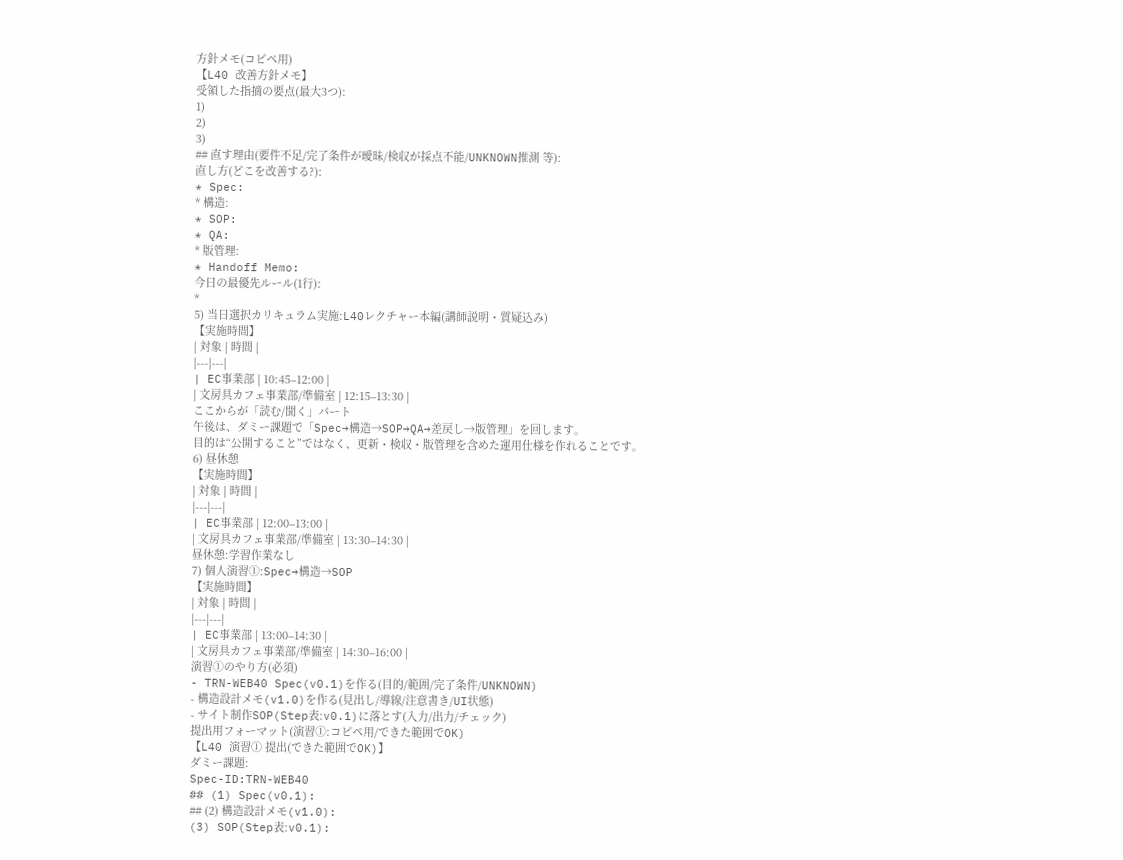方針メモ(コピペ用)
【L40 改善方針メモ】
受領した指摘の要点(最大3つ):
1)
2)
3)
## 直す理由(要件不足/完了条件が曖昧/検収が採点不能/UNKNOWN推測 等):
直し方(どこを改善する?):
* Spec:
* 構造:
* SOP:
* QA:
* 版管理:
* Handoff Memo:
今日の最優先ルール(1行):
*
5) 当日選択カリキュラム実施:L40レクチャー本編(講師説明・質疑込み)
【実施時間】
| 対象 | 時間 |
|---|---|
| EC事業部 | 10:45–12:00 |
| 文房具カフェ事業部/準備室 | 12:15–13:30 |
ここからが「読む/聞く」パート
午後は、ダミー課題で「Spec→構造→SOP→QA→差戻し→版管理」を回します。
目的は“公開すること”ではなく、更新・検収・版管理を含めた運用仕様を作れることです。
6) 昼休憩
【実施時間】
| 対象 | 時間 |
|---|---|
| EC事業部 | 12:00–13:00 |
| 文房具カフェ事業部/準備室 | 13:30–14:30 |
昼休憩:学習作業なし
7) 個人演習①:Spec→構造→SOP
【実施時間】
| 対象 | 時間 |
|---|---|
| EC事業部 | 13:00–14:30 |
| 文房具カフェ事業部/準備室 | 14:30–16:00 |
演習①のやり方(必須)
- TRN-WEB40 Spec(v0.1)を作る(目的/範囲/完了条件/UNKNOWN)
- 構造設計メモ(v1.0)を作る(見出し/導線/注意書き/UI状態)
- サイト制作SOP(Step表:v0.1)に落とす(入力/出力/チェック)
提出用フォーマット(演習①:コピペ用/できた範囲でOK)
【L40 演習① 提出(できた範囲でOK)】
ダミー課題:
Spec-ID:TRN-WEB40
## (1) Spec(v0.1):
## (2) 構造設計メモ(v1.0):
(3) SOP(Step表:v0.1):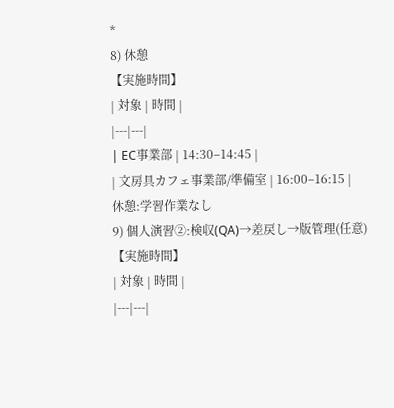*
8) 休憩
【実施時間】
| 対象 | 時間 |
|---|---|
| EC事業部 | 14:30–14:45 |
| 文房具カフェ事業部/準備室 | 16:00–16:15 |
休憩:学習作業なし
9) 個人演習②:検収(QA)→差戻し→版管理(任意)
【実施時間】
| 対象 | 時間 |
|---|---|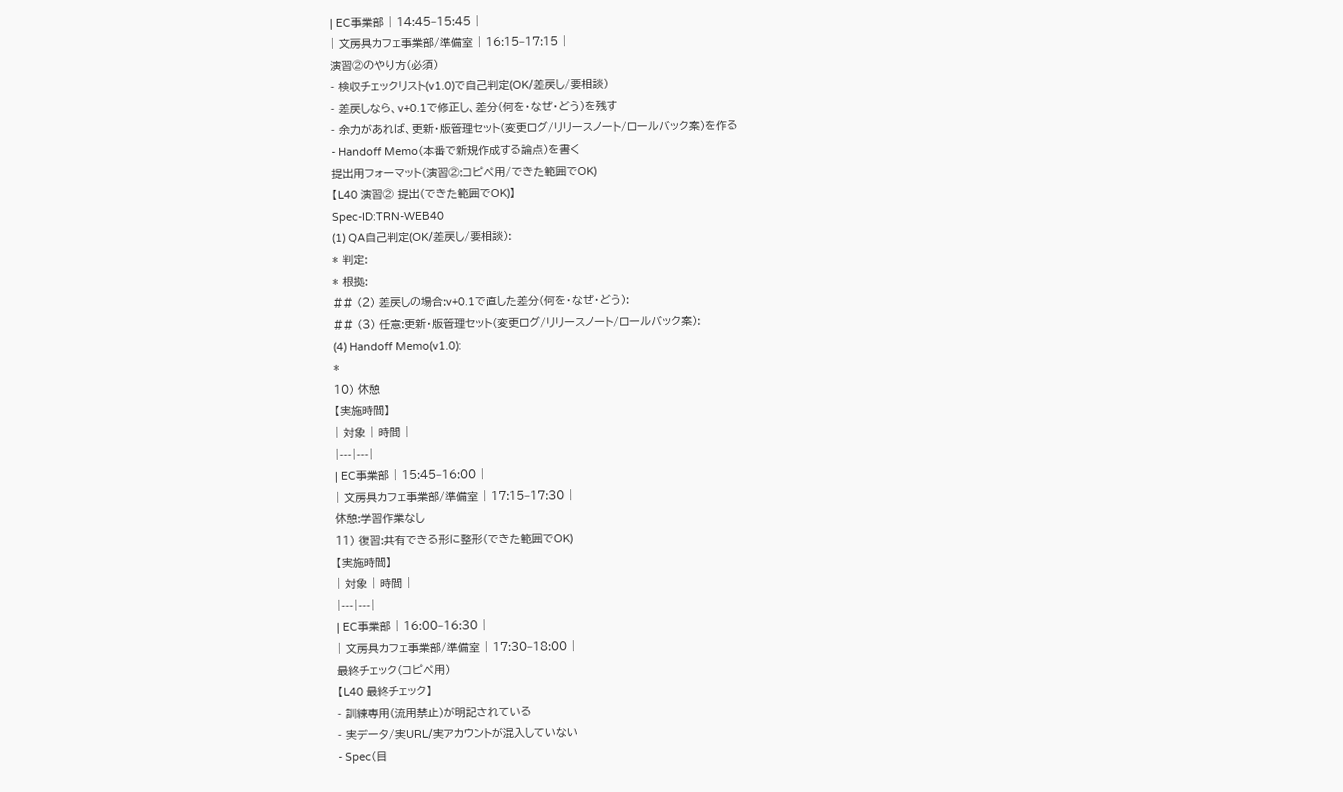| EC事業部 | 14:45–15:45 |
| 文房具カフェ事業部/準備室 | 16:15–17:15 |
演習②のやり方(必須)
- 検収チェックリスト(v1.0)で自己判定(OK/差戻し/要相談)
- 差戻しなら、v+0.1で修正し、差分(何を・なぜ・どう)を残す
- 余力があれば、更新・版管理セット(変更ログ/リリースノート/ロールバック案)を作る
- Handoff Memo(本番で新規作成する論点)を書く
提出用フォーマット(演習②:コピペ用/できた範囲でOK)
【L40 演習② 提出(できた範囲でOK)】
Spec-ID:TRN-WEB40
(1) QA自己判定(OK/差戻し/要相談):
* 判定:
* 根拠:
## (2) 差戻しの場合:v+0.1で直した差分(何を・なぜ・どう):
## (3) 任意:更新・版管理セット(変更ログ/リリースノート/ロールバック案):
(4) Handoff Memo(v1.0):
*
10) 休憩
【実施時間】
| 対象 | 時間 |
|---|---|
| EC事業部 | 15:45–16:00 |
| 文房具カフェ事業部/準備室 | 17:15–17:30 |
休憩:学習作業なし
11) 復習:共有できる形に整形(できた範囲でOK)
【実施時間】
| 対象 | 時間 |
|---|---|
| EC事業部 | 16:00–16:30 |
| 文房具カフェ事業部/準備室 | 17:30–18:00 |
最終チェック(コピペ用)
【L40 最終チェック】
- 訓練専用(流用禁止)が明記されている
- 実データ/実URL/実アカウントが混入していない
- Spec(目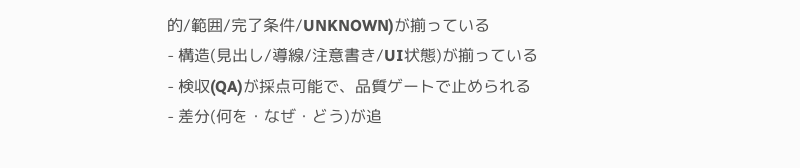的/範囲/完了条件/UNKNOWN)が揃っている
- 構造(見出し/導線/注意書き/UI状態)が揃っている
- 検収(QA)が採点可能で、品質ゲートで止められる
- 差分(何を・なぜ・どう)が追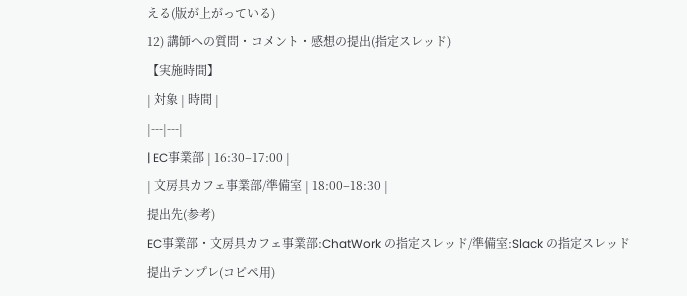える(版が上がっている)
12) 講師への質問・コメント・感想の提出(指定スレッド)
【実施時間】
| 対象 | 時間 |
|---|---|
| EC事業部 | 16:30–17:00 |
| 文房具カフェ事業部/準備室 | 18:00–18:30 |
提出先(参考)
EC事業部・文房具カフェ事業部:ChatWork の指定スレッド/準備室:Slack の指定スレッド
提出テンプレ(コピペ用)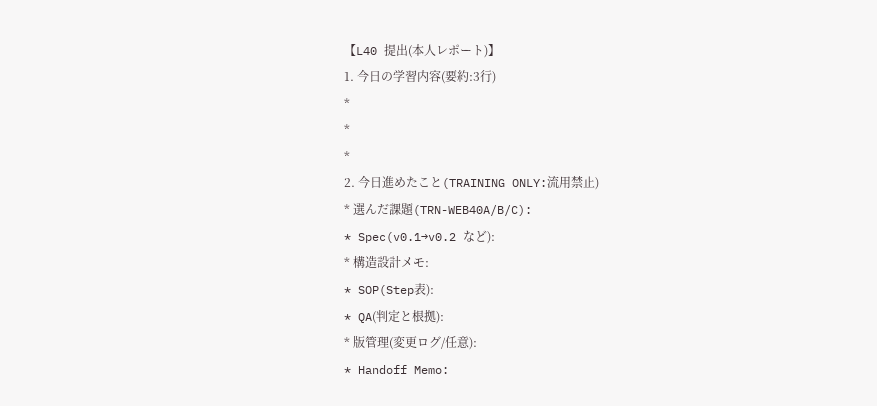【L40 提出(本人レポート)】
1. 今日の学習内容(要約:3行)
*
*
*
2. 今日進めたこと(TRAINING ONLY:流用禁止)
* 選んだ課題(TRN-WEB40A/B/C):
* Spec(v0.1→v0.2 など):
* 構造設計メモ:
* SOP(Step表):
* QA(判定と根拠):
* 版管理(変更ログ/任意):
* Handoff Memo: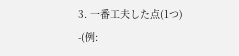3. 一番工夫した点(1つ)
-(例: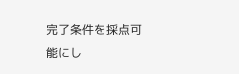完了条件を採点可能にし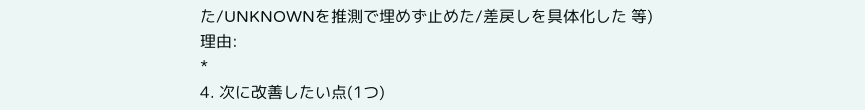た/UNKNOWNを推測で埋めず止めた/差戻しを具体化した 等)
理由:
*
4. 次に改善したい点(1つ)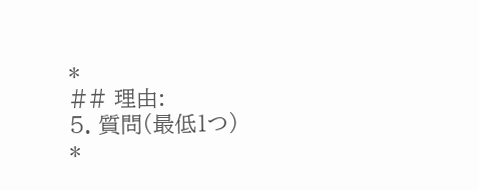*
## 理由:
5. 質問(最低1つ)
*